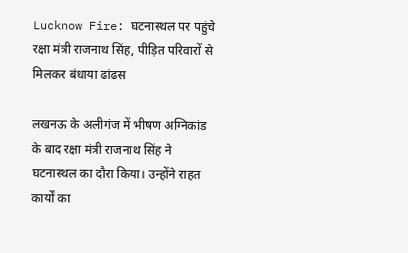Lucknow Fire: घटनास्थल पर पहुंचे रक्षा मंत्री राजनाथ सिंह, पीड़ित परिवारों से मिलकर बंधाया ढांढस

लखनऊ के अलीगंज में भीषण अग्निकांड के बाद रक्षा मंत्री राजनाथ सिंह ने घटनास्थल का दौरा किया। उन्होंने राहत कार्यों का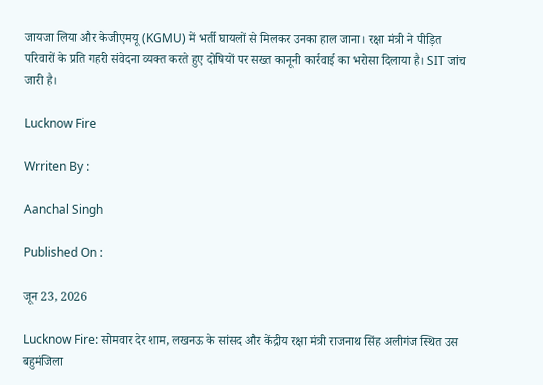जायजा लिया और केजीएमयू (KGMU) में भर्ती घायलों से मिलकर उनका हाल जाना। रक्षा मंत्री ने पीड़ित परिवारों के प्रति गहरी संवेदना व्यक्त करते हुए दोषियों पर सख्त कानूनी कार्रवाई का भरोसा दिलाया है। SIT जांच जारी है।

Lucknow Fire

Wrriten By :

Aanchal Singh

Published On :

जून 23, 2026

Lucknow Fire: सोमवार देर शाम, लखनऊ के सांसद और केंद्रीय रक्षा मंत्री राजनाथ सिंह अलीगंज स्थित उस बहुमंजिला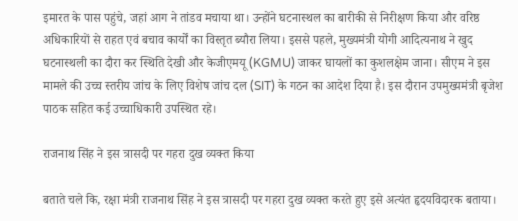इमारत के पास पहुंचे, जहां आग ने तांडव मचाया था। उन्होंने घटनास्थल का बारीकी से निरीक्षण किया और वरिष्ठ अधिकारियों से राहत एवं बचाव कार्यों का विस्तृत ब्यौरा लिया। इससे पहले, मुख्यमंत्री योगी आदित्यनाथ ने खुद घटनास्थली का दौरा कर स्थिति देखी और केजीएमयू (KGMU) जाकर घायलों का कुशलक्षेम जाना। सीएम ने इस मामले की उच्च स्तरीय जांच के लिए विशेष जांच दल (SIT) के गठन का आदेश दिया है। इस दौरान उपमुख्यमंत्री बृजेश पाठक सहित कई उच्चाधिकारी उपस्थित रहे।

राजनाथ सिंह ने इस त्रासदी पर गहरा दुख व्यक्त किया

बताते चले कि, रक्षा मंत्री राजनाथ सिंह ने इस त्रासदी पर गहरा दुख व्यक्त करते हुए इसे अत्यंत हृदयविदारक बताया।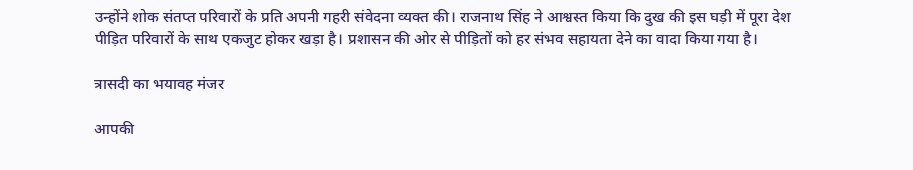उन्होंने शोक संतप्त परिवारों के प्रति अपनी गहरी संवेदना व्यक्त की। राजनाथ सिंह ने आश्वस्त किया कि दुख की इस घड़ी में पूरा देश पीड़ित परिवारों के साथ एकजुट होकर खड़ा है। प्रशासन की ओर से पीड़ितों को हर संभव सहायता देने का वादा किया गया है।

त्रासदी का भयावह मंजर

आपकी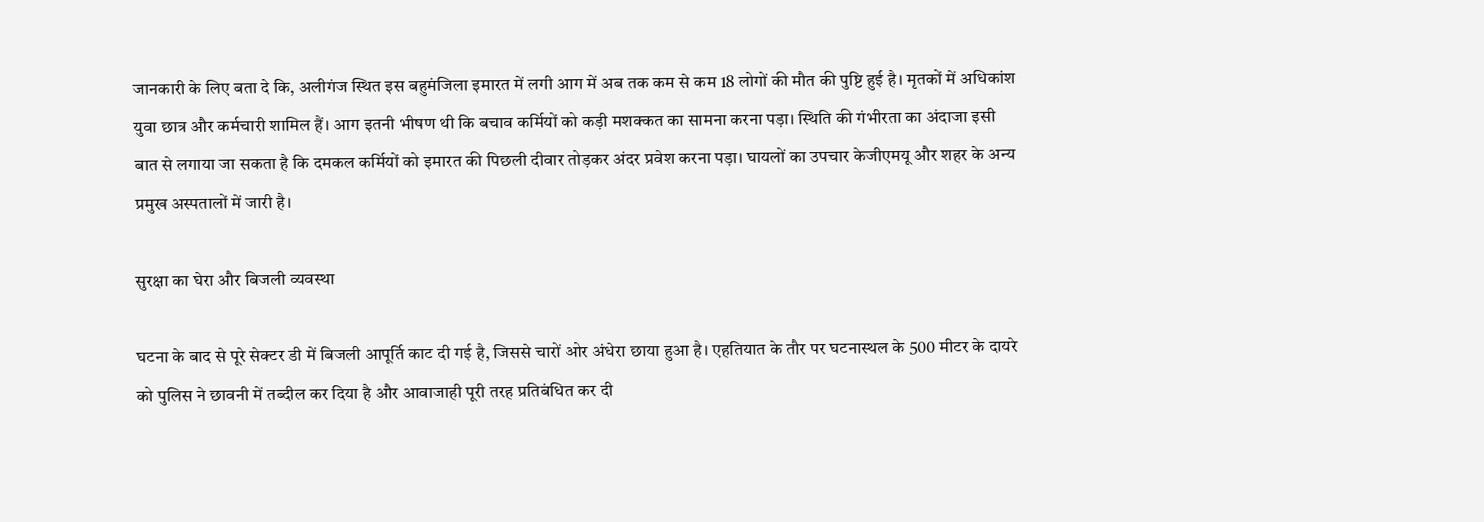जानकारी के लिए बता दे कि, अलीगंज स्थित इस बहुमंजिला इमारत में लगी आग में अब तक कम से कम 18 लोगों की मौत की पुष्टि हुई है। मृतकों में अधिकांश युवा छात्र और कर्मचारी शामिल हैं। आग इतनी भीषण थी कि बचाव कर्मियों को कड़ी मशक्कत का सामना करना पड़ा। स्थिति की गंभीरता का अंदाजा इसी बात से लगाया जा सकता है कि दमकल कर्मियों को इमारत की पिछली दीवार तोड़कर अंदर प्रवेश करना पड़ा। घायलों का उपचार केजीएमयू और शहर के अन्य प्रमुख अस्पतालों में जारी है।

सुरक्षा का घेरा और बिजली व्यवस्था

घटना के बाद से पूरे सेक्टर डी में बिजली आपूर्ति काट दी गई है, जिससे चारों ओर अंधेरा छाया हुआ है। एहतियात के तौर पर घटनास्थल के 500 मीटर के दायरे को पुलिस ने छावनी में तब्दील कर दिया है और आवाजाही पूरी तरह प्रतिबंधित कर दी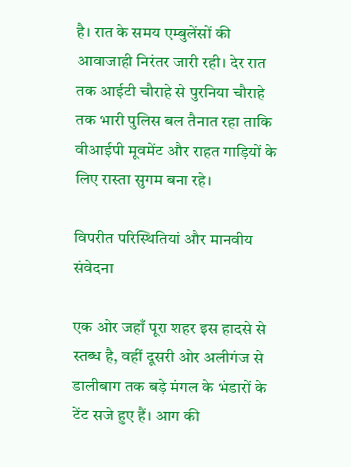है। रात के समय एम्बुलेंसों की आवाजाही निरंतर जारी रही। देर रात तक आईटी चौराहे से पुरनिया चौराहे तक भारी पुलिस बल तैनात रहा ताकि वीआईपी मूवमेंट और राहत गाड़ियों के लिए रास्ता सुगम बना रहे।

विपरीत परिस्थितियां और मानवीय संवेदना

एक ओर जहाँ पूरा शहर इस हादसे से स्तब्ध है, वहीं दूसरी ओर अलीगंज से डालीबाग तक बड़े मंगल के भंडारों के टेंट सजे हुए हैं। आग की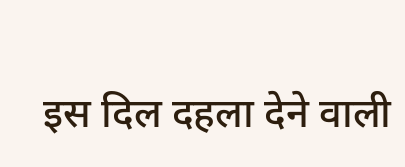इस दिल दहला देने वाली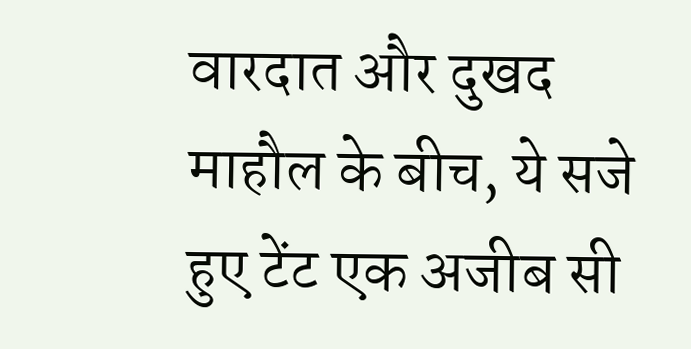वारदात और दुखद माहौल के बीच, ये सजे हुए टेंट एक अजीब सी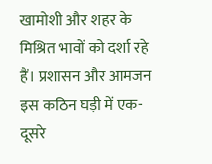खामोशी और शहर के मिश्रित भावों को दर्शा रहे हैं। प्रशासन और आमजन इस कठिन घड़ी में एक-दूसरे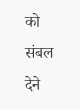को संबल देने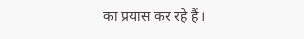का प्रयास कर रहे हैं।